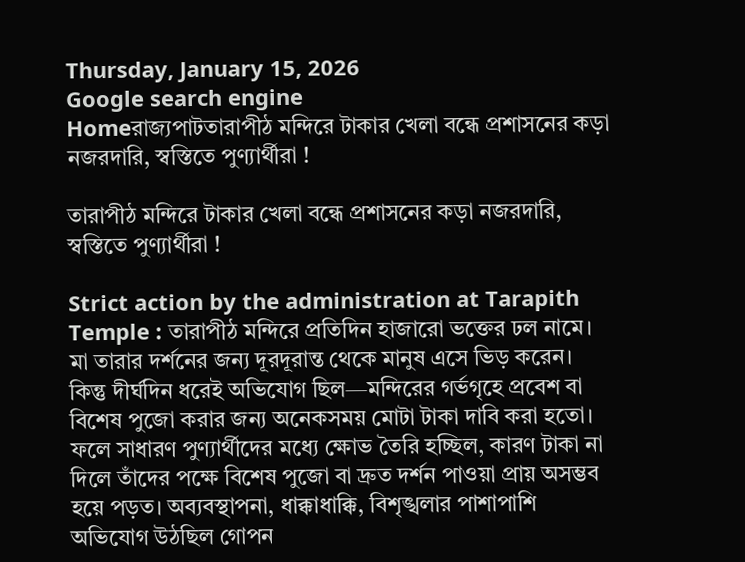Thursday, January 15, 2026
Google search engine
Homeরাজ্যপাটতারাপীঠ মন্দিরে টাকার খেলা বন্ধে প্রশাসনের কড়া নজরদারি, স্বস্তিতে পুণ্যার্থীরা !

তারাপীঠ মন্দিরে টাকার খেলা বন্ধে প্রশাসনের কড়া নজরদারি, স্বস্তিতে পুণ্যার্থীরা !

Strict action by the administration at Tarapith Temple : তারাপীঠ মন্দিরে প্রতিদিন হাজারো ভক্তের ঢল নামে। মা তারার দর্শনের জন্য দূরদূরান্ত থেকে মানুষ এসে ভিড় করেন। কিন্তু দীর্ঘদিন ধরেই অভিযোগ ছিল—মন্দিরের গর্ভগৃহে প্রবেশ বা বিশেষ পুজো করার জন্য অনেকসময় মোটা টাকা দাবি করা হতো। ফলে সাধারণ পুণ্যার্থীদের মধ্যে ক্ষোভ তৈরি হচ্ছিল, কারণ টাকা না দিলে তাঁদের পক্ষে বিশেষ পুজো বা দ্রুত দর্শন পাওয়া প্রায় অসম্ভব হয়ে পড়ত। অব্যবস্থাপনা, ধাক্কাধাক্কি, বিশৃঙ্খলার পাশাপাশি অভিযোগ উঠছিল গোপন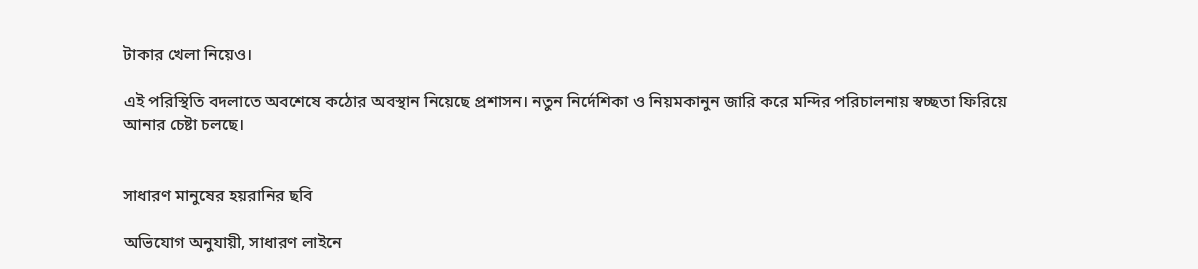টাকার খেলা নিয়েও।

এই পরিস্থিতি বদলাতে অবশেষে কঠোর অবস্থান নিয়েছে প্রশাসন। নতুন নির্দেশিকা ও নিয়মকানুন জারি করে মন্দির পরিচালনায় স্বচ্ছতা ফিরিয়ে আনার চেষ্টা চলছে।


সাধারণ মানুষের হয়রানির ছবি

অভিযোগ অনুযায়ী, সাধারণ লাইনে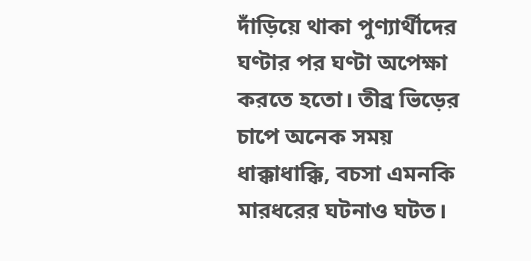দাঁড়িয়ে থাকা পুণ্যার্থীদের ঘণ্টার পর ঘণ্টা অপেক্ষা করতে হতো। তীব্র ভিড়ের চাপে অনেক সময় ধাক্কাধাক্কি, বচসা এমনকি মারধরের ঘটনাও ঘটত।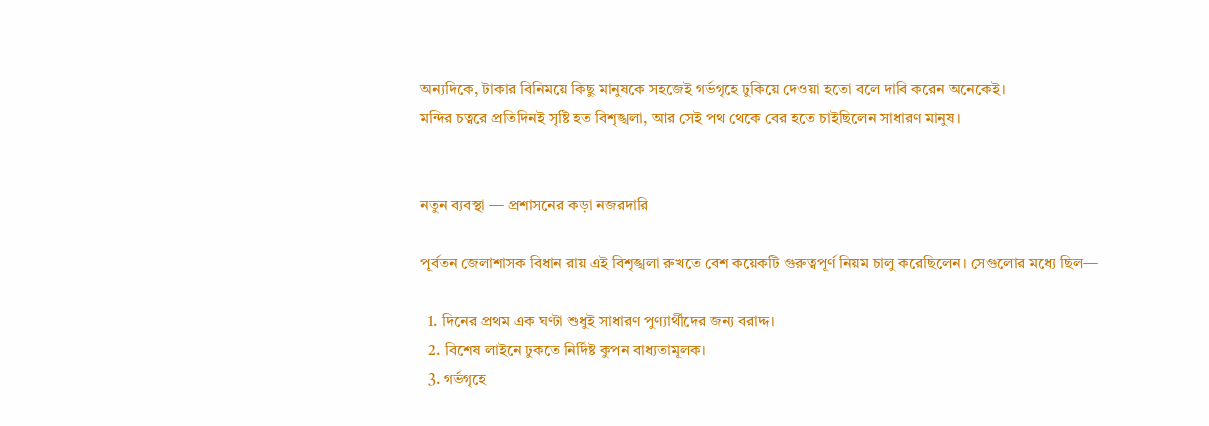অন্যদিকে, টাকার বিনিময়ে কিছু মানুষকে সহজেই গর্ভগৃহে ঢুকিয়ে দেওয়া হতো বলে দাবি করেন অনেকেই।
মন্দির চত্বরে প্রতিদিনই সৃষ্টি হত বিশৃঙ্খলা, আর সেই পথ থেকে বের হতে চাইছিলেন সাধারণ মানুষ।


নতুন ব্যবস্থা — প্রশাসনের কড়া নজরদারি

পূর্বতন জেলাশাসক বিধান রায় এই বিশৃঙ্খলা রুখতে বেশ কয়েকটি গুরুত্বপূর্ণ নিয়ম চালু করেছিলেন। সেগুলোর মধ্যে ছিল—

  1. দিনের প্রথম এক ঘণ্টা শুধুই সাধারণ পুণ্যার্থীদের জন্য বরাদ্দ।
  2. বিশেষ লাইনে ঢুকতে নির্দিষ্ট কুপন বাধ্যতামূলক।
  3. গর্ভগৃহে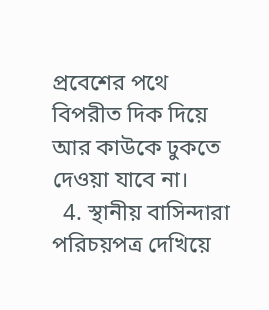প্রবেশের পথে বিপরীত দিক দিয়ে আর কাউকে ঢুকতে দেওয়া যাবে না।
  4. স্থানীয় বাসিন্দারা পরিচয়পত্র দেখিয়ে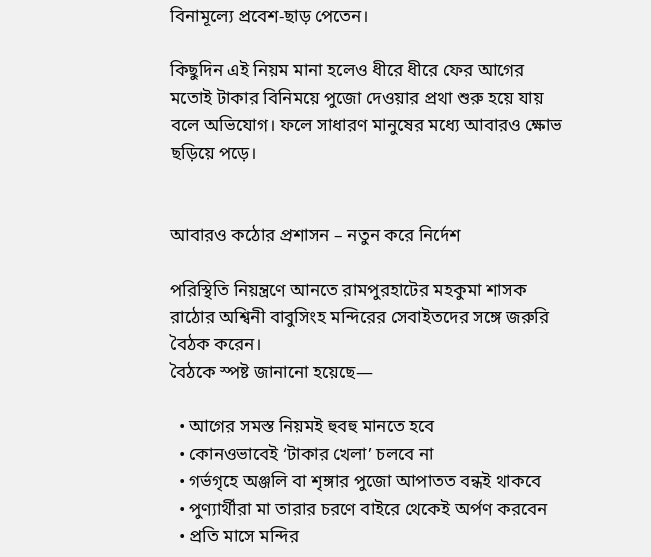বিনামূল্যে প্রবেশ-ছাড় পেতেন।

কিছুদিন এই নিয়ম মানা হলেও ধীরে ধীরে ফের আগের মতোই টাকার বিনিময়ে পুজো দেওয়ার প্রথা শুরু হয়ে যায় বলে অভিযোগ। ফলে সাধারণ মানুষের মধ্যে আবারও ক্ষোভ ছড়িয়ে পড়ে।


আবারও কঠোর প্রশাসন – নতুন করে নির্দেশ

পরিস্থিতি নিয়ন্ত্রণে আনতে রামপুরহাটের মহকুমা শাসক রাঠোর অশ্বিনী বাবুসিংহ মন্দিরের সেবাইতদের সঙ্গে জরুরি বৈঠক করেন।
বৈঠকে স্পষ্ট জানানো হয়েছে—

  • আগের সমস্ত নিয়মই হুবহু মানতে হবে
  • কোনওভাবেই ‘টাকার খেলা’ চলবে না
  • গর্ভগৃহে অঞ্জলি বা শৃঙ্গার পুজো আপাতত বন্ধই থাকবে
  • পুণ্যার্থীরা মা তারার চরণে বাইরে থেকেই অর্পণ করবেন
  • প্রতি মাসে মন্দির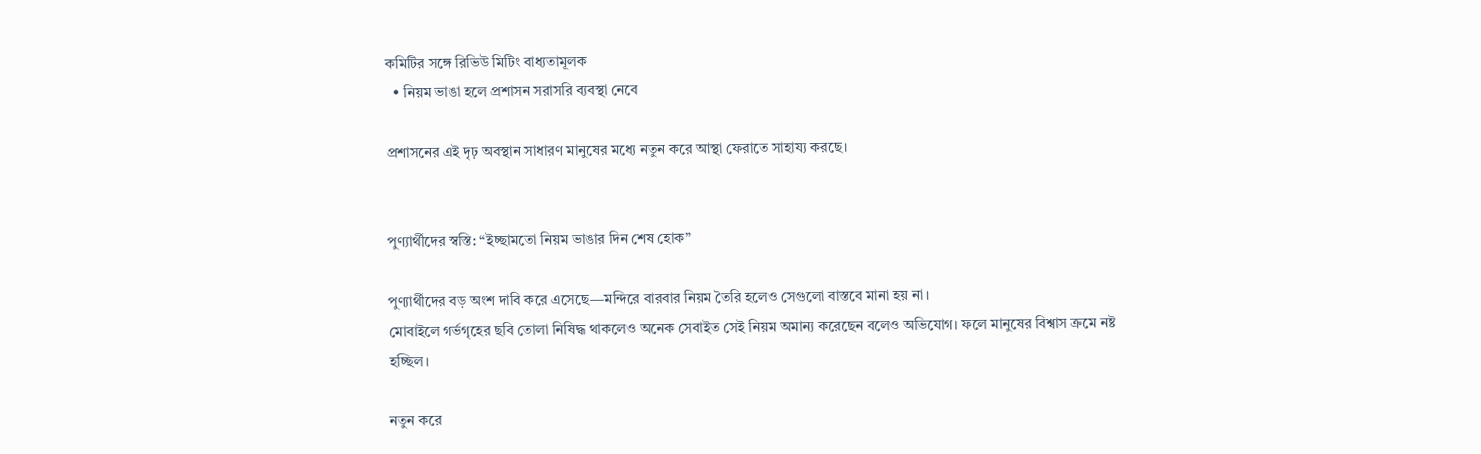কমিটির সঙ্গে রিভিউ মিটিং বাধ্যতামূলক
  • নিয়ম ভাঙা হলে প্রশাসন সরাসরি ব্যবস্থা নেবে

প্রশাসনের এই দৃঢ় অবস্থান সাধারণ মানুষের মধ্যে নতুন করে আস্থা ফেরাতে সাহায্য করছে।


পুণ্যার্থীদের স্বস্তি: “ইচ্ছামতো নিয়ম ভাঙার দিন শেষ হোক”

পুণ্যার্থীদের বড় অংশ দাবি করে এসেছে—মন্দিরে বারবার নিয়ম তৈরি হলেও সেগুলো বাস্তবে মানা হয় না।
মোবাইলে গর্ভগৃহের ছবি তোলা নিষিদ্ধ থাকলেও অনেক সেবাইত সেই নিয়ম অমান্য করেছেন বলেও অভিযোগ। ফলে মানুষের বিশ্বাস ক্রমে নষ্ট হচ্ছিল।

নতুন করে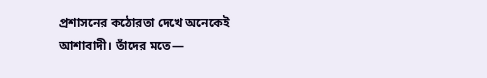প্রশাসনের কঠোরতা দেখে অনেকেই আশাবাদী। তাঁদের মতে—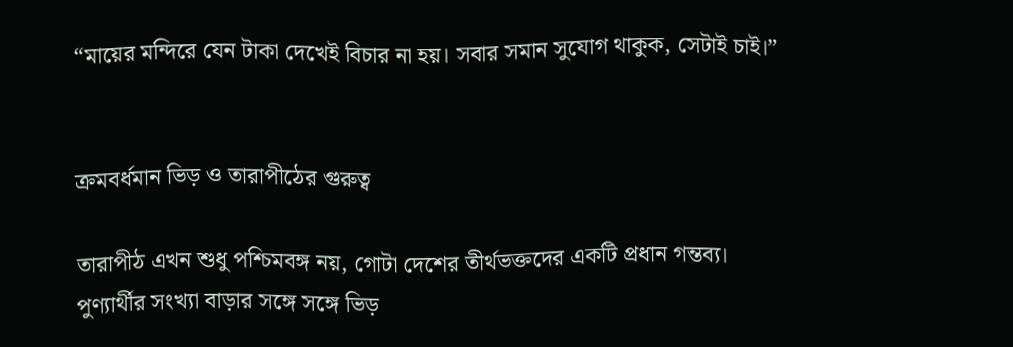“মায়ের মন্দিরে যেন টাকা দেখেই বিচার না হয়। সবার সমান সুযোগ থাকুক, সেটাই চাই।”


ক্রমবর্ধমান ভিড় ও তারাপীঠের গুরুত্ব

তারাপীঠ এখন শুধু পশ্চিমবঙ্গ নয়, গোটা দেশের তীর্থভক্তদের একটি প্রধান গন্তব্য।
পুণ্যার্থীর সংখ্যা বাড়ার সঙ্গে সঙ্গে ভিড়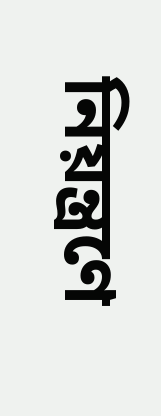নিয়ন্ত্রণে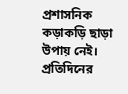প্রশাসনিক কড়াকড়ি ছাড়া উপায় নেই।
প্রতিদিনের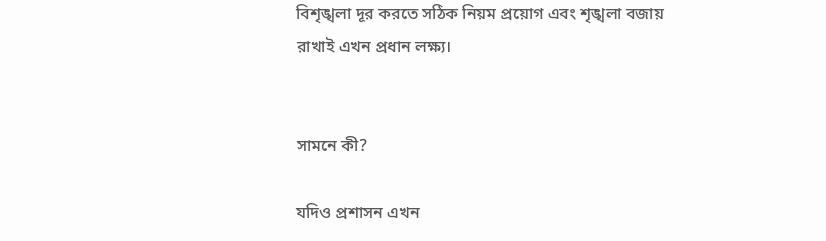বিশৃঙ্খলা দূর করতে সঠিক নিয়ম প্রয়োগ এবং শৃঙ্খলা বজায় রাখাই এখন প্রধান লক্ষ্য।


সামনে কী?

যদিও প্রশাসন এখন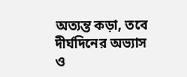অত্যন্ত কড়া, তবে দীর্ঘদিনের অভ্যাস ও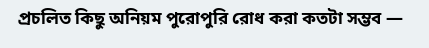প্রচলিত কিছু অনিয়ম পুরোপুরি রোধ করা কতটা সম্ভব —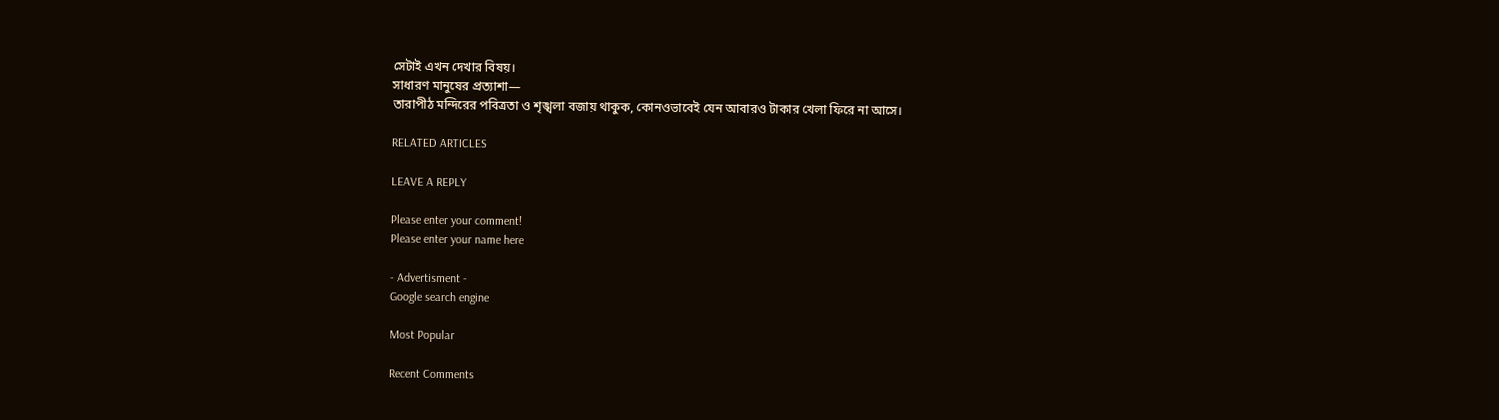সেটাই এখন দেখার বিষয়।
সাধারণ মানুষের প্রত্যাশা—
তারাপীঠ মন্দিরের পবিত্রতা ও শৃঙ্খলা বজায় থাকুক, কোনওভাবেই যেন আবারও টাকার খেলা ফিরে না আসে।

RELATED ARTICLES

LEAVE A REPLY

Please enter your comment!
Please enter your name here

- Advertisment -
Google search engine

Most Popular

Recent Comments